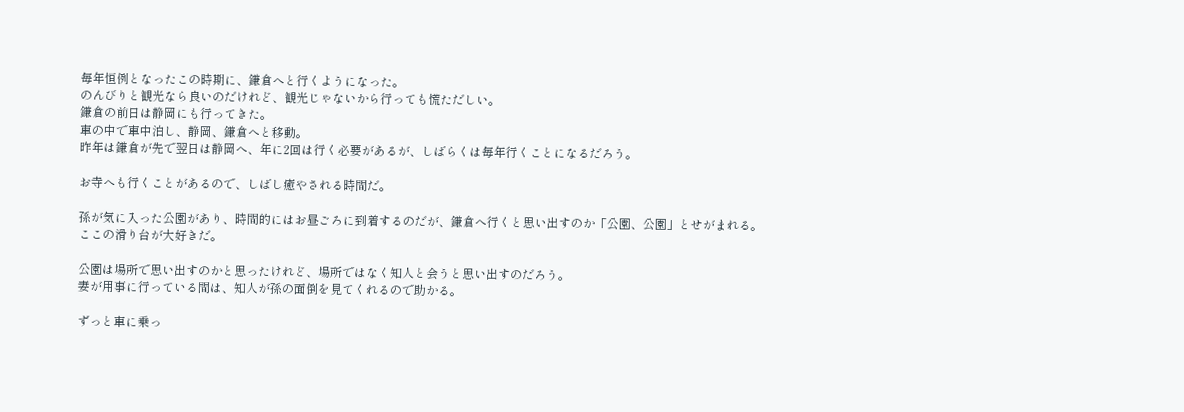毎年恒例となったこの時期に、鎌倉へと行くようになった。
のんびりと観光なら良いのだけれど、観光じゃないから行っても慌ただしい。
鎌倉の前日は静岡にも行ってきた。
車の中で車中泊し、静岡、鎌倉へと移動。
昨年は鎌倉が先で翌日は静岡へ、年に2回は行く必要があるが、しばらくは毎年行くことになるだろう。

お寺へも行くことがあるので、しばし癒やされる時間だ。

孫が気に入った公園があり、時間的にはお昼ごろに到着するのだが、鎌倉へ行くと思い出すのか「公園、公園」とせがまれる。
ここの滑り台が大好きだ。

公園は場所で思い出すのかと思ったけれど、場所ではなく知人と会うと思い出すのだろう。
妻が用事に行っている間は、知人が孫の面倒を見てくれるので助かる。

ずっと車に乗っ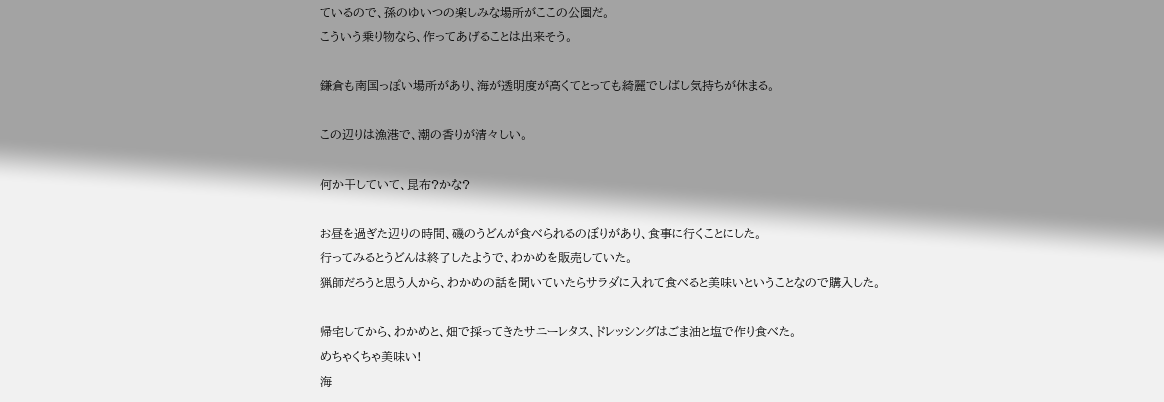ているので、孫のゆいつの楽しみな場所がここの公園だ。
こういう乗り物なら、作ってあげることは出来そう。

鎌倉も南国っぽい場所があり、海が透明度が高くてとっても綺麗でしばし気持ちが休まる。

この辺りは漁港で、潮の香りが清々しい。

何か干していて、昆布?かな?

お昼を過ぎた辺りの時間、磯のうどんが食べられるのぼりがあり、食事に行くことにした。
行ってみるとうどんは終了したようで、わかめを販売していた。
猟師だろうと思う人から、わかめの話を聞いていたらサラダに入れて食べると美味いということなので購入した。

帰宅してから、わかめと、畑で採ってきたサニーレタス、ドレッシングはごま油と塩で作り食べた。
めちゃくちゃ美味い!
海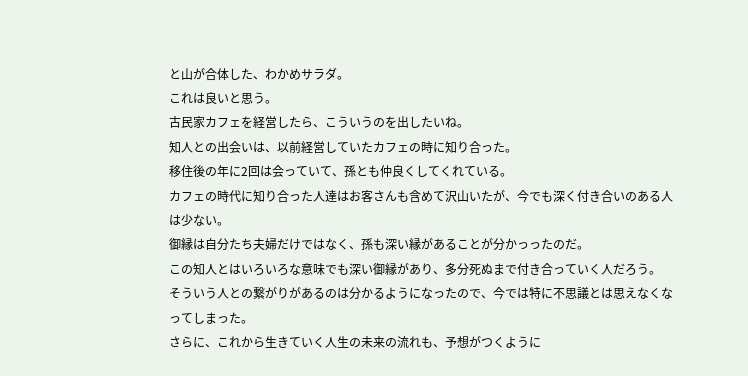と山が合体した、わかめサラダ。
これは良いと思う。
古民家カフェを経営したら、こういうのを出したいね。
知人との出会いは、以前経営していたカフェの時に知り合った。
移住後の年に2回は会っていて、孫とも仲良くしてくれている。
カフェの時代に知り合った人達はお客さんも含めて沢山いたが、今でも深く付き合いのある人は少ない。
御縁は自分たち夫婦だけではなく、孫も深い縁があることが分かっったのだ。
この知人とはいろいろな意味でも深い御縁があり、多分死ぬまで付き合っていく人だろう。
そういう人との繋がりがあるのは分かるようになったので、今では特に不思議とは思えなくなってしまった。
さらに、これから生きていく人生の未来の流れも、予想がつくように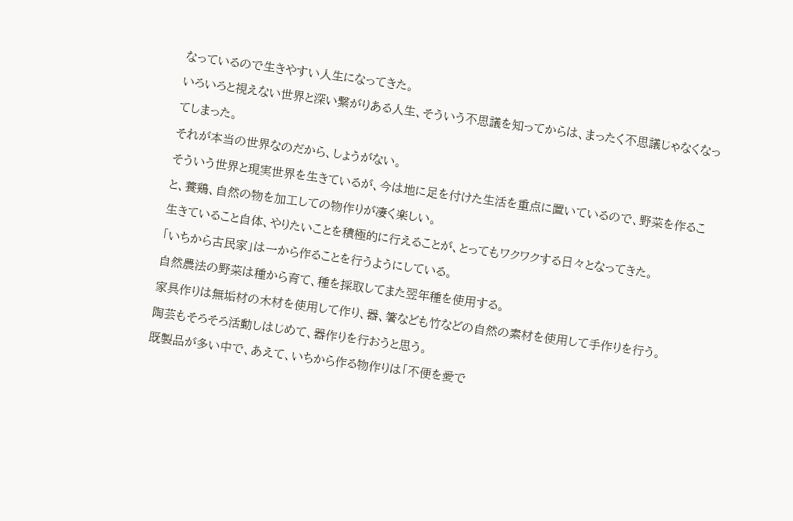なっているので生きやすい人生になってきた。
いろいろと視えない世界と深い繋がりある人生、そういう不思議を知ってからは、まったく不思議じゃなくなってしまった。
それが本当の世界なのだから、しょうがない。
そういう世界と現実世界を生きているが、今は地に足を付けた生活を重点に置いているので、野菜を作ること、養鶏、自然の物を加工しての物作りが凄く楽しい。
生きていること自体、やりたいことを積極的に行えることが、とってもワクワクする日々となってきた。
「いちから古民家」は一から作ることを行うようにしている。
自然農法の野菜は種から育て、種を採取してまた翌年種を使用する。
家具作りは無垢材の木材を使用して作り、器、箸なども竹などの自然の素材を使用して手作りを行う。
陶芸もそろそろ活動しはじめて、器作りを行おうと思う。
既製品が多い中で、あえて、いちから作る物作りは「不便を愛で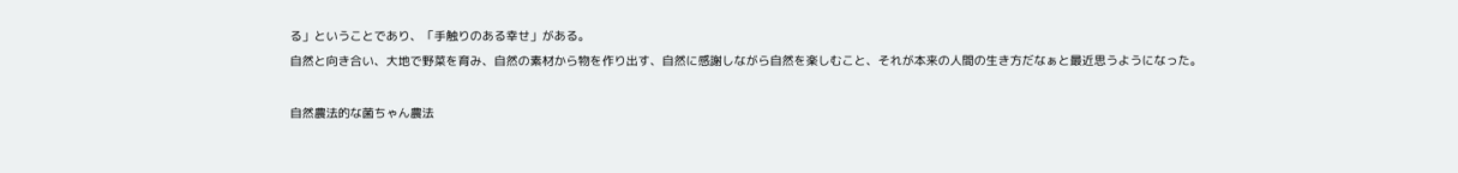る」ということであり、「手触りのある幸せ」がある。
自然と向き合い、大地で野菜を育み、自然の素材から物を作り出す、自然に感謝しながら自然を楽しむこと、それが本来の人間の生き方だなぁと最近思うようになった。

自然農法的な菌ちゃん農法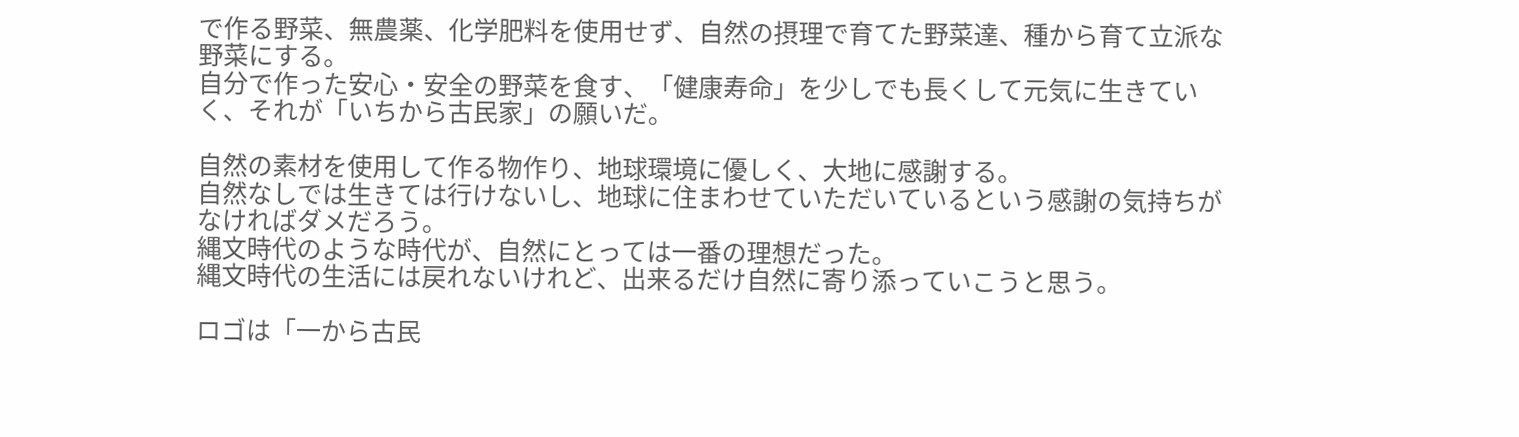で作る野菜、無農薬、化学肥料を使用せず、自然の摂理で育てた野菜達、種から育て立派な野菜にする。
自分で作った安心・安全の野菜を食す、「健康寿命」を少しでも長くして元気に生きていく、それが「いちから古民家」の願いだ。

自然の素材を使用して作る物作り、地球環境に優しく、大地に感謝する。
自然なしでは生きては行けないし、地球に住まわせていただいているという感謝の気持ちがなければダメだろう。
縄文時代のような時代が、自然にとっては一番の理想だった。
縄文時代の生活には戻れないけれど、出来るだけ自然に寄り添っていこうと思う。

ロゴは「一から古民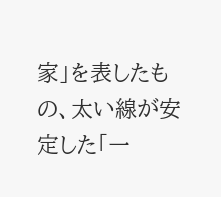家」を表したもの、太い線が安定した「一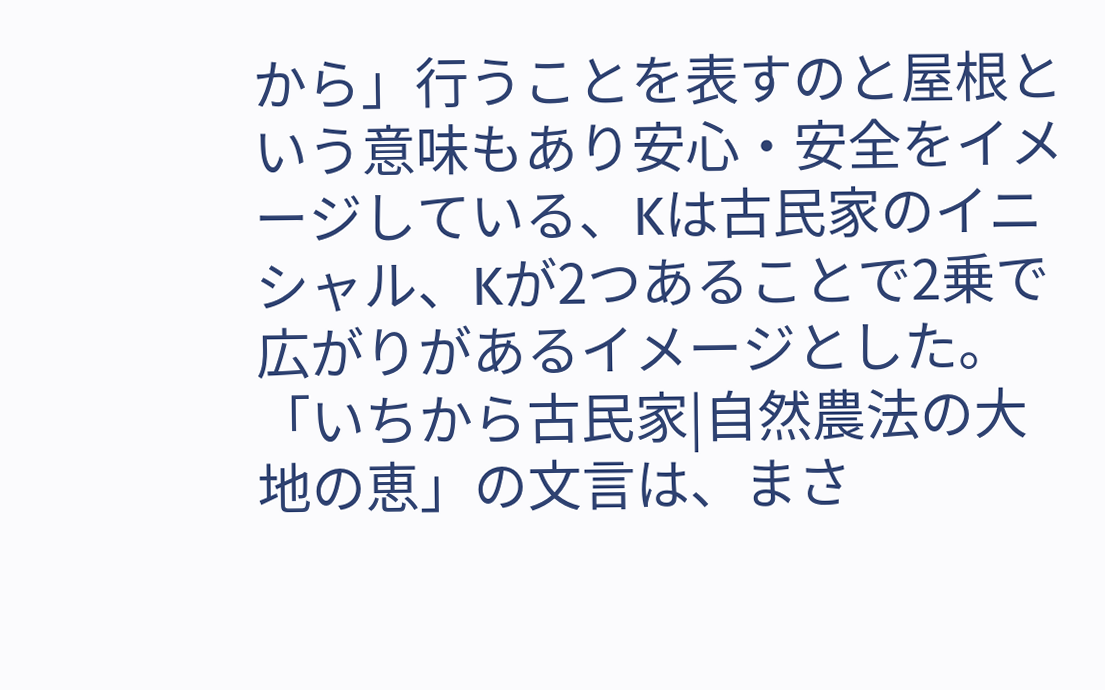から」行うことを表すのと屋根という意味もあり安心・安全をイメージしている、Kは古民家のイニシャル、Kが2つあることで2乗で広がりがあるイメージとした。
「いちから古民家|自然農法の大地の恵」の文言は、まさ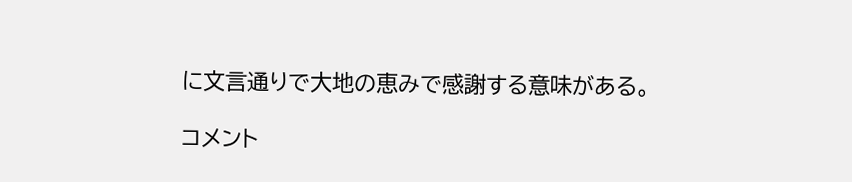に文言通りで大地の恵みで感謝する意味がある。

コメント